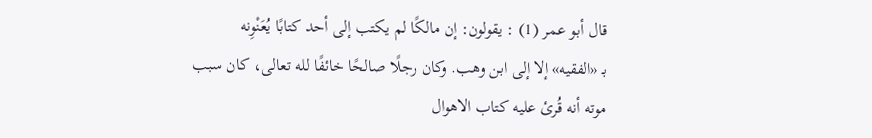قال أبو عمر (1) : يقولون: إن مالكًا لم يكتب إلى أحد كتابًا يُعَنْوِنه
بـ «الفقيه» إلا إلى ابن وهب. وكان رجلًا صالحًا خائفًا لله تعالى، كان سبب
موته أنه قُرئ عليه كتاب الاهوال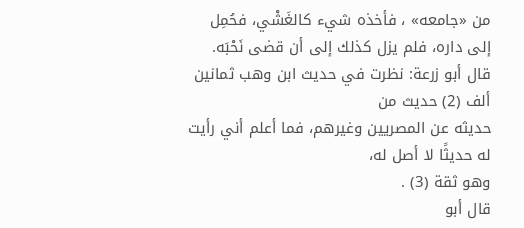من «جامعه» ، فأخذه شيء كالغَشْي، فحُمِل
إلى داره، فلم يزل كذلك إلى أن قضى نَحْبَه.
قال أبو زرعة: نظرت في حديث ابن وهب ثمانين ألف (2) حديث من
حديثه عن المصريين وغيرهم، فما أعلم أني رأيت له حديثًا لا أصل له،
وهو ثقة (3) .
قال أبو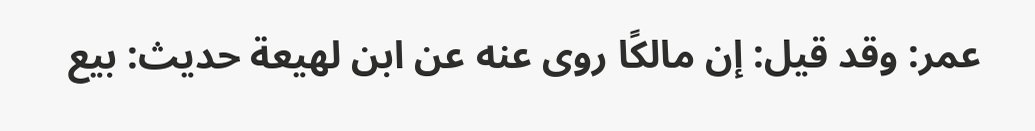عمر: وقد قيل: إن مالكًا روى عنه عن ابن لهيعة حديث: بيع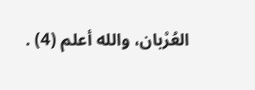العُرْبان، والله أعلم (4) .